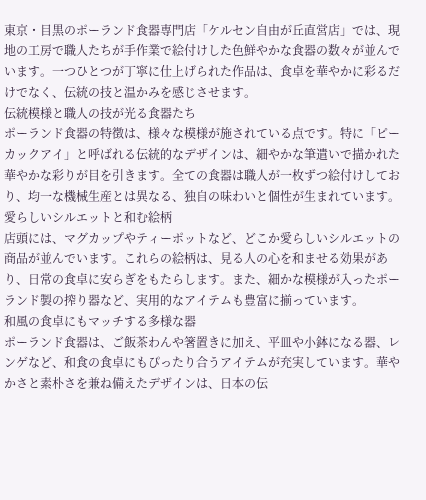東京・目黒のポーランド食器専門店「ケルセン自由が丘直営店」では、現地の工房で職人たちが手作業で絵付けした色鮮やかな食器の数々が並んでいます。一つひとつが丁寧に仕上げられた作品は、食卓を華やかに彩るだけでなく、伝統の技と温かみを感じさせます。
伝統模様と職人の技が光る食器たち
ポーランド食器の特徴は、様々な模様が施されている点です。特に「ピーカックアイ」と呼ばれる伝統的なデザインは、細やかな筆遣いで描かれた華やかな彩りが目を引きます。全ての食器は職人が一枚ずつ絵付けしており、均一な機械生産とは異なる、独自の味わいと個性が生まれています。
愛らしいシルエットと和む絵柄
店頭には、マグカップやティーポットなど、どこか愛らしいシルエットの商品が並んでいます。これらの絵柄は、見る人の心を和ませる効果があり、日常の食卓に安らぎをもたらします。また、細かな模様が入ったポーランド製の搾り器など、実用的なアイテムも豊富に揃っています。
和風の食卓にもマッチする多様な器
ポーランド食器は、ご飯茶わんや箸置きに加え、平皿や小鉢になる器、レンゲなど、和食の食卓にもぴったり合うアイテムが充実しています。華やかさと素朴さを兼ね備えたデザインは、日本の伝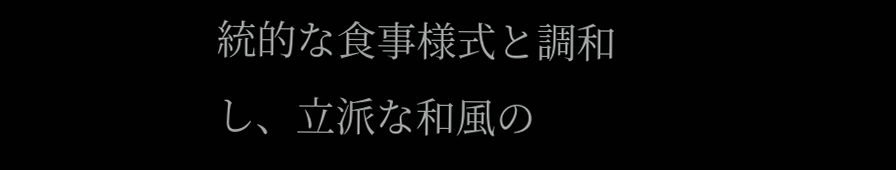統的な食事様式と調和し、立派な和風の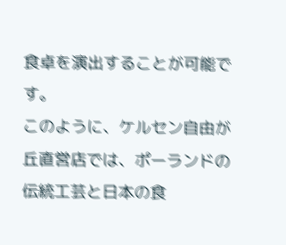食卓を演出することが可能です。
このように、ケルセン自由が丘直営店では、ポーランドの伝統工芸と日本の食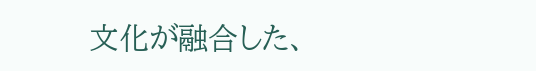文化が融合した、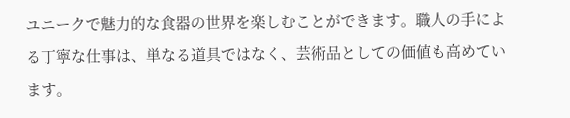ユニークで魅力的な食器の世界を楽しむことができます。職人の手による丁寧な仕事は、単なる道具ではなく、芸術品としての価値も高めています。